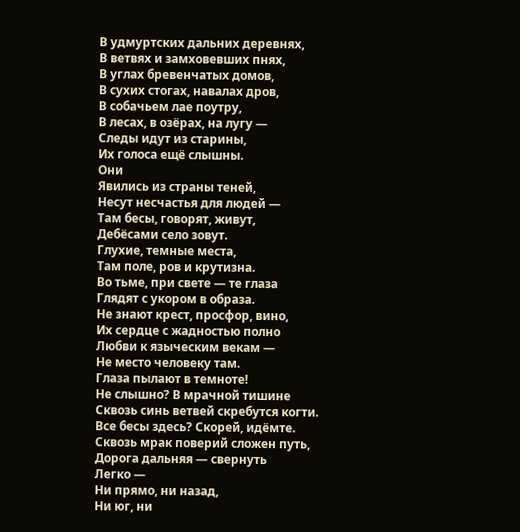В удмуртских дальних деревнях,
В ветвях и замховевших пнях,
В углах бревенчатых домов,
В сухих стогах, навалах дров,
В собачьем лае поутру,
В лесах, в озёрах, на лугу —
Следы идут из старины,
Их голоса ещё слышны.
Они
Явились из страны теней,
Несут несчастья для людей —
Там бесы, говорят, живут,
Дебёсами село зовут.
Глухие, темные места,
Там поле, ров и крутизна.
Во тьме, при свете — те глаза
Глядят с укором в образа.
Не знают крест, просфор, вино,
Их сердце с жадностью полно
Любви к языческим векам —
Не место человеку там.
Глаза пылают в темноте!
Не слышно? В мрачной тишине
Сквозь синь ветвей скребутся когти.
Все бесы здесь? Скорей, идёмте.
Сквозь мрак поверий сложен путь,
Дорога дальняя — свернуть
Легко —
Ни прямо, ни назад,
Ни юг, ни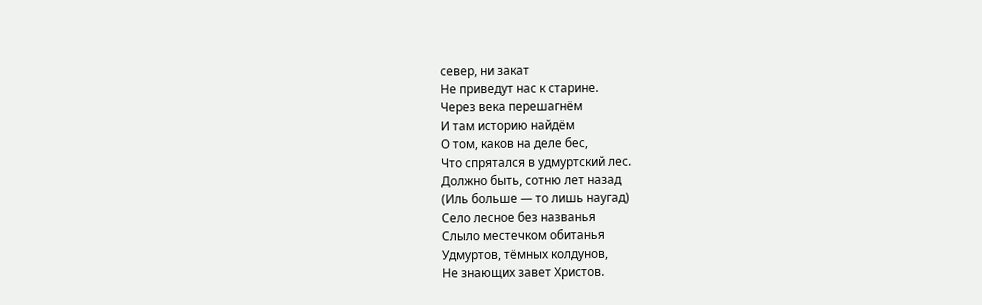север, ни закат
Не приведут нас к старине.
Через века перешагнём
И там историю найдём
О том, каков на деле бес,
Что спрятался в удмуртский лес.
Должно быть, сотню лет назад
(Иль больше — то лишь наугад)
Село лесное без названья
Слыло местечком обитанья
Удмуртов, тёмных колдунов,
Не знающих завет Христов.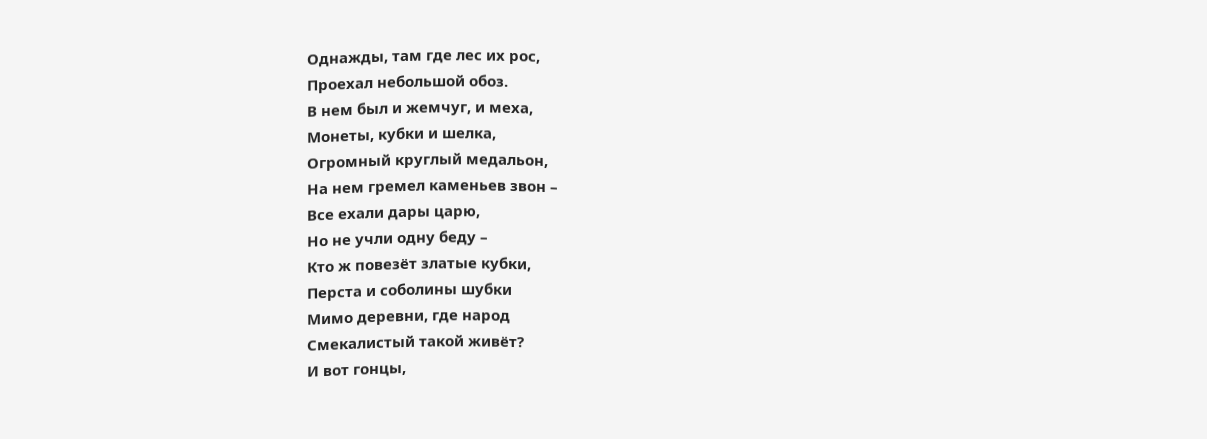Однажды, там где лес их рос,
Проехал небольшой обоз.
В нем был и жемчуг, и меха,
Монеты, кубки и шелка,
Огромный круглый медальон,
На нем гремел каменьев звон –
Все ехали дары царю,
Но не учли одну беду –
Кто ж повезёт златые кубки,
Перста и соболины шубки
Мимо деревни, где народ
Смекалистый такой живёт?
И вот гонцы,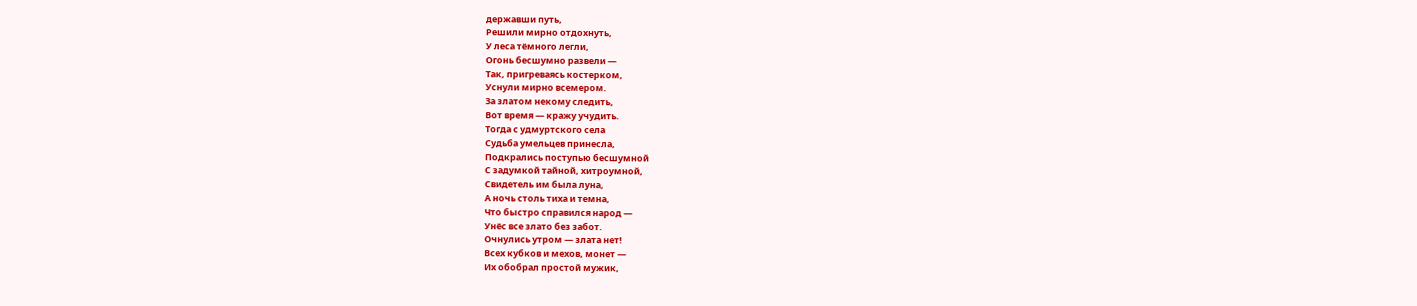державши путь,
Решили мирно отдохнуть,
У леса тёмного легли,
Огонь бесшумно развели —
Так, пригреваясь костерком,
Уснули мирно всемером.
За златом некому следить,
Вот время — кражу учудить.
Тогда с удмуртского села
Судьба умельцев принесла,
Подкрались поступью бесшумной
С задумкой тайной, хитроумной,
Свидетель им была луна,
А ночь столь тиха и темна,
Что быстро справился народ —
Унёс все злато без забот.
Очнулись утром — злата нет!
Всех кубков и мехов, монет —
Их обобрал простой мужик,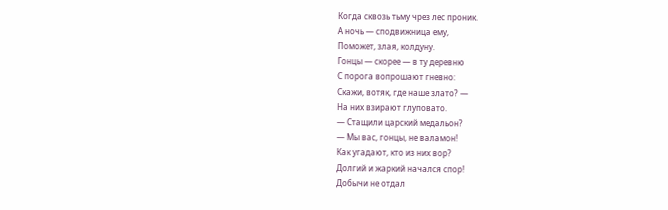Когда сквозь тьму чрез лес проник.
А ночь — сподвижница ему,
Поможет, злая, колдуну.
Гонцы — скорее — в ту деревню
С порога вопрошают гневно:
Скажи, вотяк, где наше злато? —
На них взирают глуповато.
— Стащили царский медальон?
— Мы вас, гонцы, не валамон!
Как угадают, кто из них вор?
Долгий и жаркий начался спор!
Добычи не отдал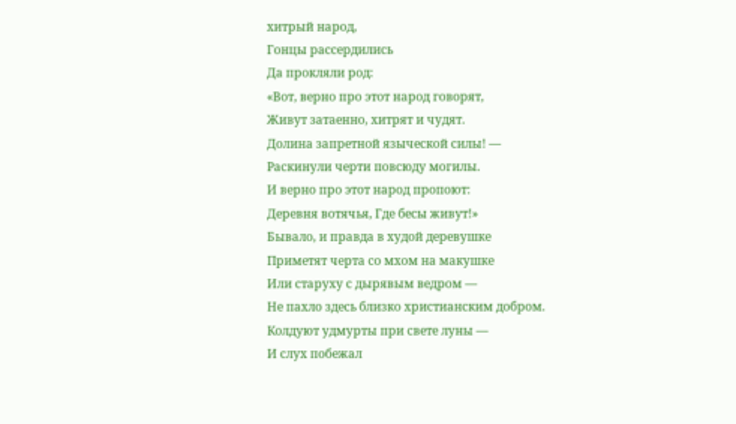хитрый народ,
Гонцы рассердились
Да прокляли род:
«Вот, верно про этот народ говорят,
Живут затаенно, хитрят и чудят.
Долина запретной языческой силы! —
Раскинули черти повсюду могилы.
И верно про этот народ пропоют:
Деревня вотячья, Где бесы живут!»
Бывало, и правда в худой деревушке
Приметят черта со мхом на макушке
Или старуху с дырявым ведром —
Не пахло здесь близко христианским добром.
Колдуют удмурты при свете луны —
И слух побежал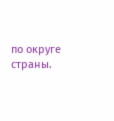по округе страны.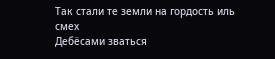Так стали те земли на гордость иль смех
Дебёсами зваться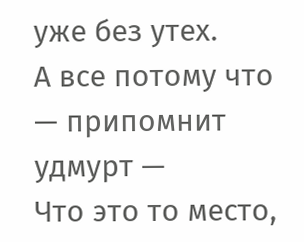уже без утех.
А все потому что — припомнит удмурт —
Что это то место,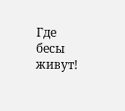Где бесы живут!